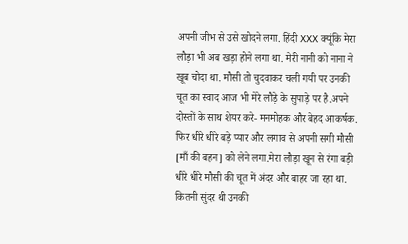अपनी जीभ से उसे खोदने लगा. हिंदी XXX क्यूंकि मेरा लौड़ा भी अब खड़ा होने लगा था. मेरी नानी को नाना ने खूब चोदा था. मौसी तो चुदवाकर चली गयी पर उनकी चूत का स्वाद आज भी मेरे लौड़े के सुपाड़े पर है.अपने दोस्तों के साथ शेयर करे- मनमोहक और बेहद आकर्षक. फिर धीरे धीरे बड़े प्यार और लगाव से अपनी सगी मौसी [माँ की बहन] को लेने लगा.मेरा लौड़ा खून से रंगा बड़ी धीरे धीरे मौसी की चूत में अंदर और बाहर जा रहा था. कितनी सुंदर थी उनकी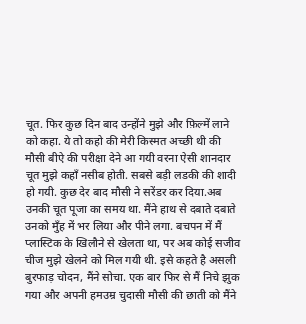चूत. फिर कुछ दिन बाद उन्होंने मुझे और फ़िल्में लाने को कहा. ये तो कहो की मेरी किस्मत अच्छी थी की मौसी बीऐ की परीक्षा देने आ गयी वरना ऐसी शानदार चूत मुझे कहाँ नसीब होती. सबसे बड़ी लडकी की शादी हो गयी. कुछ देर बाद मौसी ने सरेंडर कर दिया.अब उनकी चूत पूजा का समय था. मैंने हाथ से दबाते दबाते उनको मुँह में भर लिया और पीने लगा. बचपन में मैं प्लास्टिक के खिलौने से खेलता था, पर अब कोई सजीव चीज मुझे खेलने को मिल गयी थी. इसे कहते है असली बुरफाड़ चोदन, मैंने सोचा. एक बार फिर से मैं निचे झुक गया और अपनी हमउम्र चुदासी मौसी की छाती को मैंने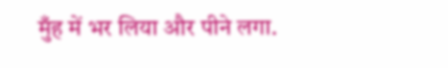मुँह में भर लिया और पीने लगा.